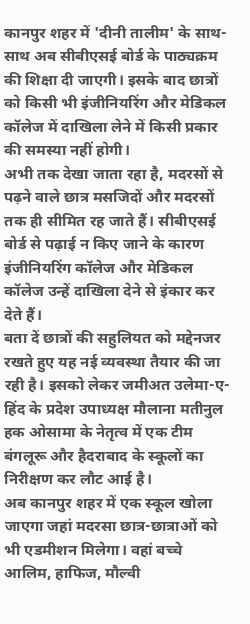कानपुर शहर में 'दीनी तालीम' के साथ-साथ अब सीबीएसई बोर्ड के पाठ्यक्रम की शिक्षा दी जाएगी। इसके बाद छात्रों को किसी भी इंजीनियरिंग और मेडिकल कॉलेज में दाखिला लेने में किसी प्रकार की समस्या नहीं होगी।
अभी तक देखा जाता रहा है, मदरसों से पढ़ने वाले छात्र मसजिदों और मदरसों तक ही सीमित रह जाते हैं। सीबीएसई बोर्ड से पढ़ाई न किए जाने के कारण इंजीनियरिंग कॉलेज और मेडिकल कॉलेज उन्हें दाखिला देने से इंकार कर देते हैं।
बता दें छात्रों की सहुलियत को मद्देनजर रखते हुए यह नई व्यवस्था तैयार की जा रही है। इसको लेकर जमीअत उलेमा-ए-हिंद के प्रदेश उपाध्यक्ष मौलाना मतीनुल हक ओसामा के नेतृत्व में एक टीम बंगलूरू और हैदराबाद के स्कूलों का निरीक्षण कर लौट आई है।
अब कानपुर शहर में एक स्कूल खोला जाएगा जहां मदरसा छात्र-छात्राओं को भी एडमीशन मिलेगा। वहां बच्चे आलिम, हाफिज, मौल्वी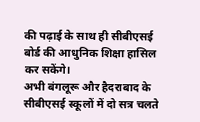की पढ़ाई के साथ ही सीबीएसई बोर्ड की आधुनिक शिक्षा हासिल कर सकेंगे।
अभी बंगलूरू और हैदराबाद के सीबीएसई स्कूलों में दो सत्र चलते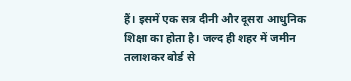हैं। इसमें एक सत्र दीनी और दूसरा आधुनिक शिक्षा का होता है। जल्द ही शहर में जमीन तलाशकर बोर्ड से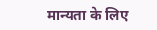मान्यता के लिए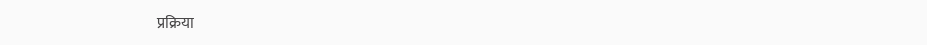प्रक्रिया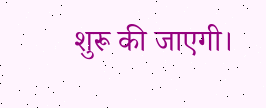शुरू की जाएगी।